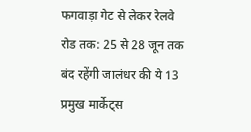फगवाड़ा गेट से लेकर रेलवे रोड तक: 25 से 28 जून तक बंद रहेंगी जालंधर की ये 13 प्रमुख मार्केट्स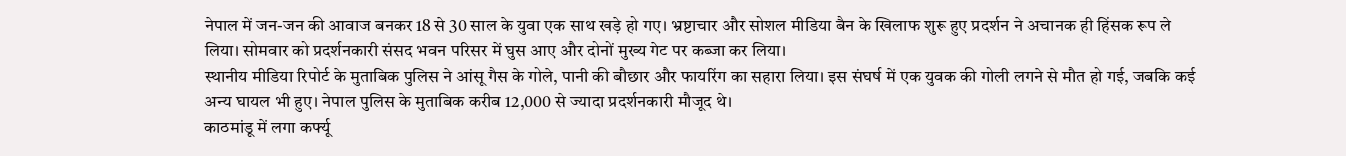नेपाल में जन-जन की आवाज बनकर 18 से 30 साल के युवा एक साथ खड़े हो गए। भ्रष्टाचार और सोशल मीडिया बैन के खिलाफ शुरू हुए प्रदर्शन ने अचानक ही हिंसक रूप ले लिया। सोमवार को प्रदर्शनकारी संसद भवन परिसर में घुस आए और दोनों मुख्य गेट पर कब्जा कर लिया।
स्थानीय मीडिया रिपोर्ट के मुताबिक पुलिस ने आंसू गैस के गोले, पानी की बौछार और फायरिंग का सहारा लिया। इस संघर्ष में एक युवक की गोली लगने से मौत हो गई, जबकि कई अन्य घायल भी हुए। नेपाल पुलिस के मुताबिक करीब 12,000 से ज्यादा प्रदर्शनकारी मौजूद थे।
काठमांडू में लगा कर्फ्यू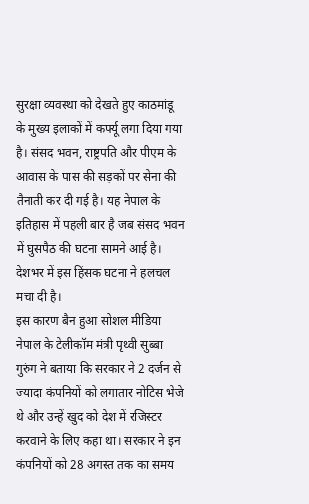सुरक्षा व्यवस्था को देखते हुए काठमांडू के मुख्य इलाकों में कर्फ्यू लगा दिया गया है। संसद भवन, राष्ट्रपति और पीएम के आवास के पास की सड़कों पर सेना की तैनाती कर दी गई है। यह नेपाल के इतिहास में पहली बार है जब संसद भवन में घुसपैठ की घटना सामने आई है। देशभर में इस हिंसक घटना ने हलचल मचा दी है।
इस कारण बैन हुआ सोशल मीडिया
नेपाल के टेलीकॉम मंत्री पृथ्वी सुब्बा गुरुंग ने बताया कि सरकार ने 2 दर्जन से ज्यादा कंपनियों को लगातार नोटिस भेजे थे और उन्हें खुद को देश में रजिस्टर करवाने के लिए कहा था। सरकार ने इन कंपनियों को 28 अगस्त तक का समय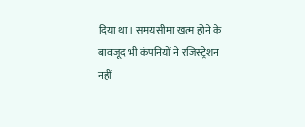दिया था। समयसीमा खत्म होने के बावजूद भी कंपनियों ने रजिस्ट्रेशन नहीं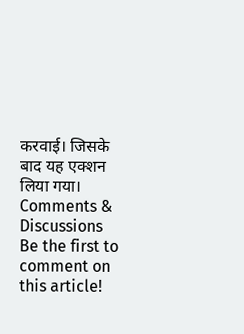करवाई। जिसके बाद यह एक्शन लिया गया।
Comments & Discussions
Be the first to comment on this article!